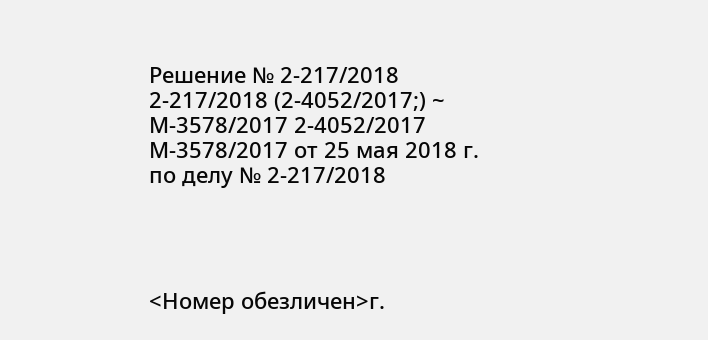Решение № 2-217/2018 2-217/2018 (2-4052/2017;) ~ М-3578/2017 2-4052/2017 М-3578/2017 от 25 мая 2018 г. по делу № 2-217/2018




<Номер обезличен>г.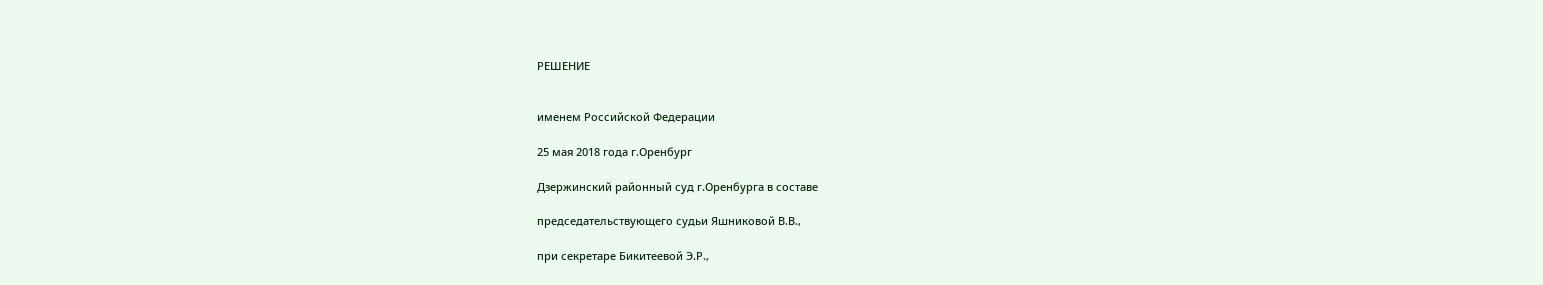РЕШЕНИЕ


именем Российской Федерации

25 мая 2018 года г.Оренбург

Дзержинский районный суд г.Оренбурга в составе

председательствующего судьи Яшниковой В.В.,

при секретаре Бикитеевой Э.Р.,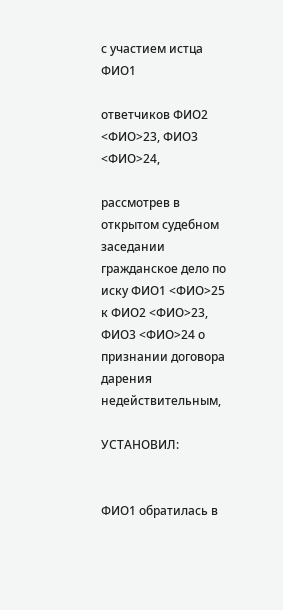с участием истца ФИО1

ответчиков ФИО2 <ФИО>23, ФИО3 <ФИО>24,

рассмотрев в открытом судебном заседании гражданское дело по иску ФИО1 <ФИО>25 к ФИО2 <ФИО>23, ФИО3 <ФИО>24 о признании договора дарения недействительным,

УСТАНОВИЛ:


ФИО1 обратилась в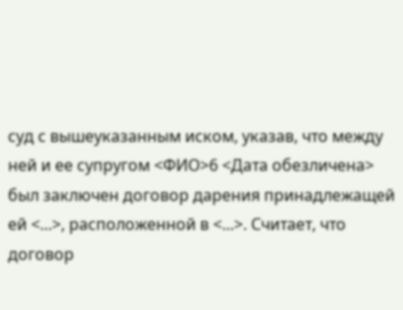суд с вышеуказанным иском, указав, что между ней и ее супругом <ФИО>6 <Дата обезличена> был заключен договор дарения принадлежащей ей <...>, расположенной в <...>. Считает, что договор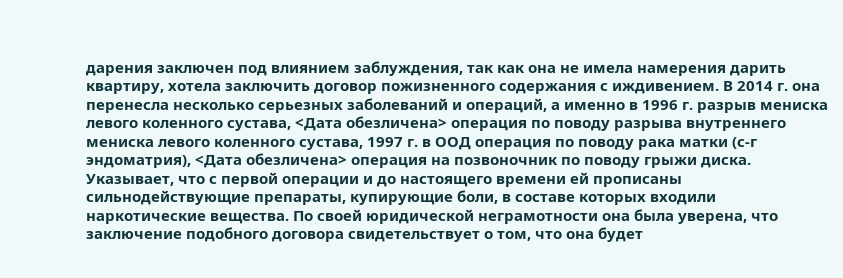дарения заключен под влиянием заблуждения, так как она не имела намерения дарить квартиру, хотела заключить договор пожизненного содержания с иждивением. В 2014 г. она перенесла несколько серьезных заболеваний и операций, а именно в 1996 г. разрыв мениска левого коленного сустава, <Дата обезличена> операция по поводу разрыва внутреннего мениска левого коленного сустава, 1997 г. в ООД операция по поводу рака матки (с-г эндоматрия), <Дата обезличена> операция на позвоночник по поводу грыжи диска. Указывает, что с первой операции и до настоящего времени ей прописаны сильнодействующие препараты, купирующие боли, в составе которых входили наркотические вещества. По своей юридической неграмотности она была уверена, что заключение подобного договора свидетельствует о том, что она будет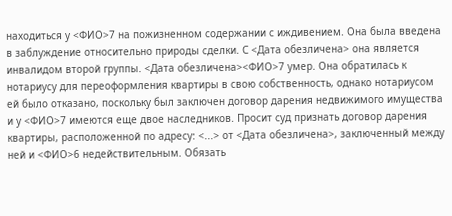находиться у <ФИО>7 на пожизненном содержании с иждивением. Она была введена в заблуждение относительно природы сделки. С <Дата обезличена> она является инвалидом второй группы. <Дата обезличена><ФИО>7 умер. Она обратилась к нотариусу для переоформления квартиры в свою собственность, однако нотариусом ей было отказано, поскольку был заключен договор дарения недвижимого имущества и у <ФИО>7 имеются еще двое наследников. Просит суд признать договор дарения квартиры, расположенной по адресу: <...> от <Дата обезличена>, заключенный между ней и <ФИО>6 недействительным. Обязать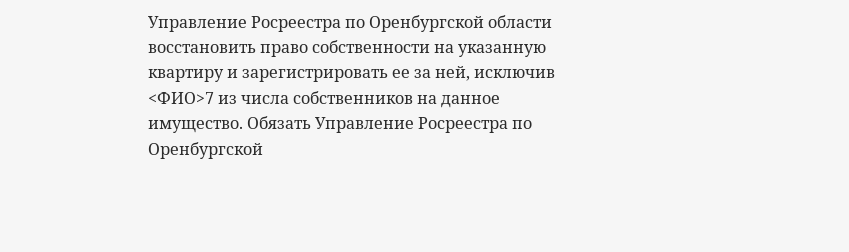Управление Росреестра по Оренбургской области восстановить право собственности на указанную квартиру и зарегистрировать ее за ней, исключив <ФИО>7 из числа собственников на данное имущество. Обязать Управление Росреестра по Оренбургской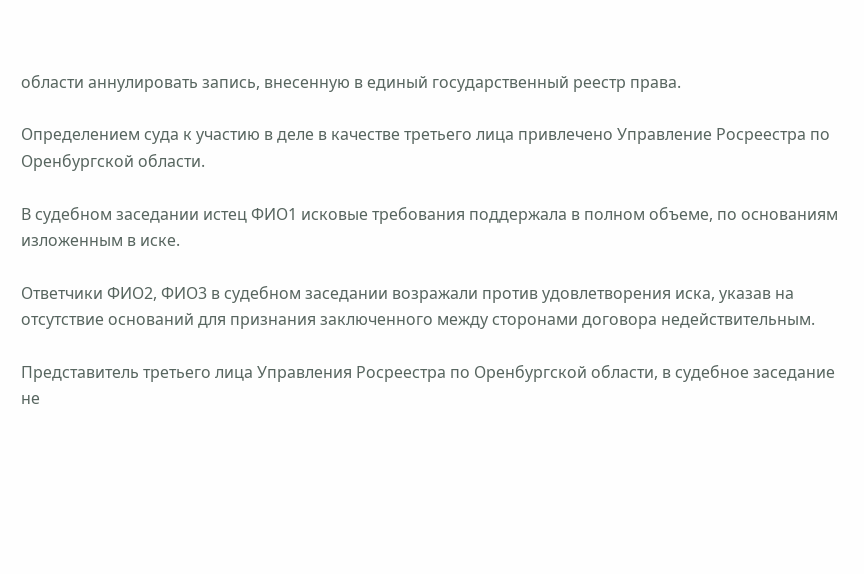области аннулировать запись, внесенную в единый государственный реестр права.

Определением суда к участию в деле в качестве третьего лица привлечено Управление Росреестра по Оренбургской области.

В судебном заседании истец ФИО1 исковые требования поддержала в полном объеме, по основаниям изложенным в иске.

Ответчики ФИО2, ФИО3 в судебном заседании возражали против удовлетворения иска, указав на отсутствие оснований для признания заключенного между сторонами договора недействительным.

Представитель третьего лица Управления Росреестра по Оренбургской области, в судебное заседание не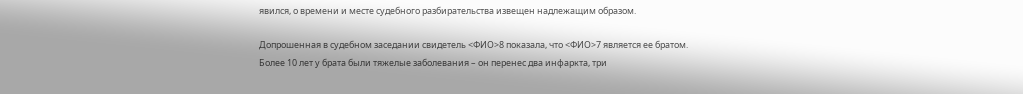явился, о времени и месте судебного разбирательства извещен надлежащим образом.

Допрошенная в судебном заседании свидетель <ФИО>8 показала, что <ФИО>7 является ее братом. Более 10 лет у брата были тяжелые заболевания – он перенес два инфаркта, три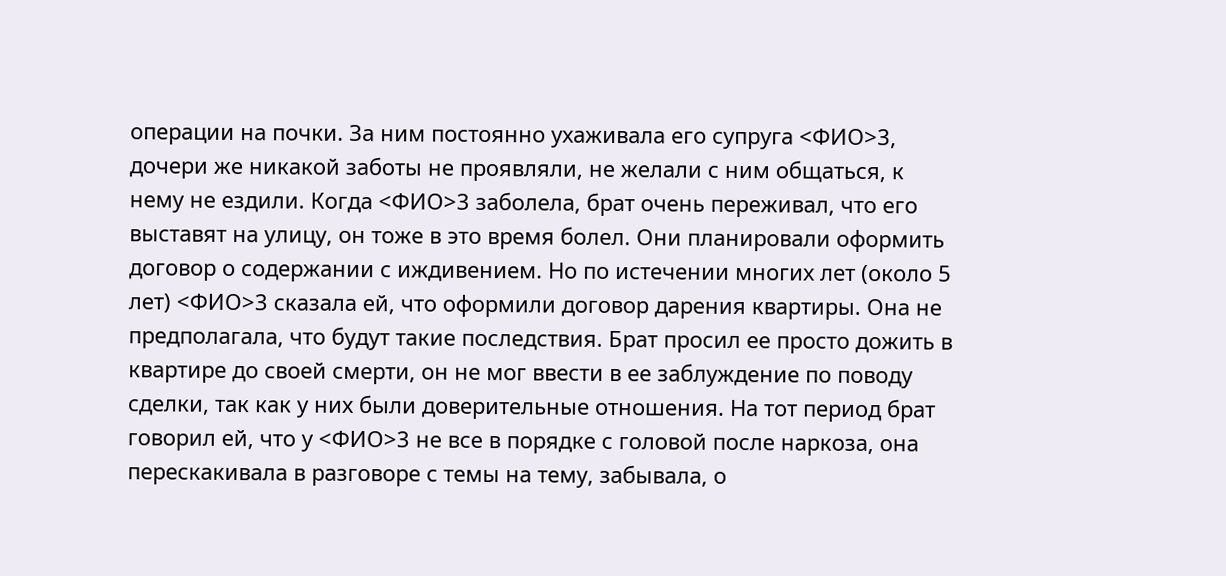операции на почки. За ним постоянно ухаживала его супруга <ФИО>3, дочери же никакой заботы не проявляли, не желали с ним общаться, к нему не ездили. Когда <ФИО>3 заболела, брат очень переживал, что его выставят на улицу, он тоже в это время болел. Они планировали оформить договор о содержании с иждивением. Но по истечении многих лет (около 5 лет) <ФИО>3 сказала ей, что оформили договор дарения квартиры. Она не предполагала, что будут такие последствия. Брат просил ее просто дожить в квартире до своей смерти, он не мог ввести в ее заблуждение по поводу сделки, так как у них были доверительные отношения. На тот период брат говорил ей, что у <ФИО>3 не все в порядке с головой после наркоза, она перескакивала в разговоре с темы на тему, забывала, о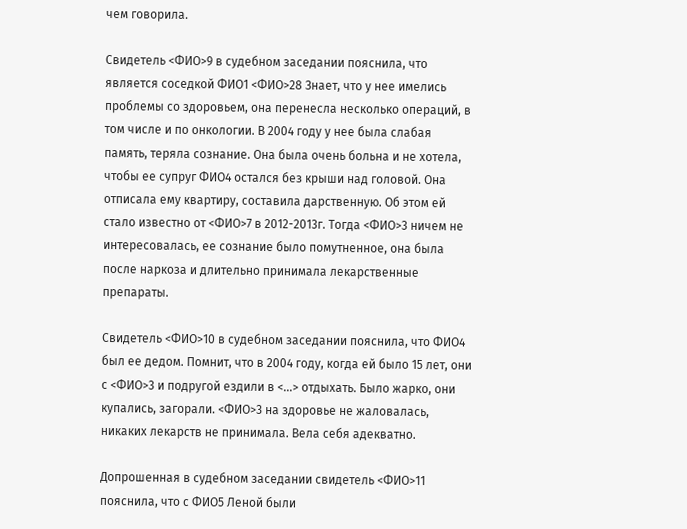чем говорила.

Свидетель <ФИО>9 в судебном заседании пояснила, что является соседкой ФИО1 <ФИО>28 Знает, что у нее имелись проблемы со здоровьем, она перенесла несколько операций, в том числе и по онкологии. В 2004 году у нее была слабая память, теряла сознание. Она была очень больна и не хотела, чтобы ее супруг ФИО4 остался без крыши над головой. Она отписала ему квартиру, составила дарственную. Об этом ей стало известно от <ФИО>7 в 2012-2013г. Тогда <ФИО>3 ничем не интересовалась, ее сознание было помутненное, она была после наркоза и длительно принимала лекарственные препараты.

Свидетель <ФИО>10 в судебном заседании пояснила, что ФИО4 был ее дедом. Помнит, что в 2004 году, когда ей было 15 лет, они с <ФИО>3 и подругой ездили в <...> отдыхать. Было жарко, они купались, загорали. <ФИО>3 на здоровье не жаловалась, никаких лекарств не принимала. Вела себя адекватно.

Допрошенная в судебном заседании свидетель <ФИО>11 пояснила, что с ФИО5 Леной были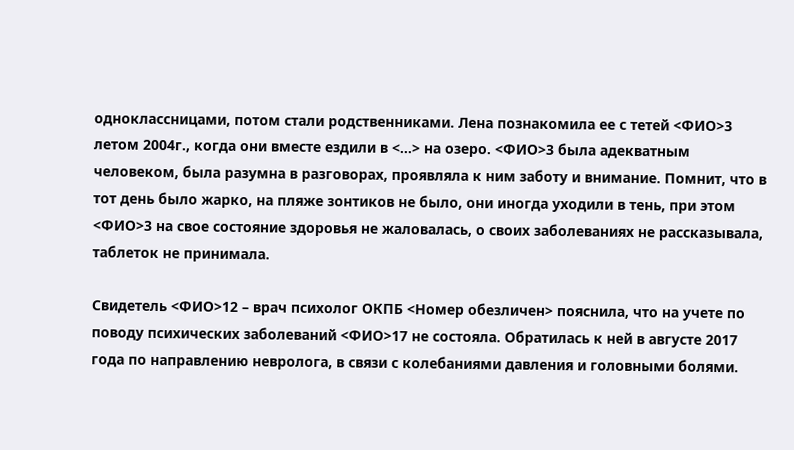одноклассницами, потом стали родственниками. Лена познакомила ее с тетей <ФИО>3 летом 2004г., когда они вместе ездили в <...> на озеро. <ФИО>3 была адекватным человеком, была разумна в разговорах, проявляла к ним заботу и внимание. Помнит, что в тот день было жарко, на пляже зонтиков не было, они иногда уходили в тень, при этом <ФИО>3 на свое состояние здоровья не жаловалась, о своих заболеваниях не рассказывала, таблеток не принимала.

Свидетель <ФИО>12 – врач психолог ОКПБ <Номер обезличен> пояснила, что на учете по поводу психических заболеваний <ФИО>17 не состояла. Обратилась к ней в августе 2017 года по направлению невролога, в связи с колебаниями давления и головными болями.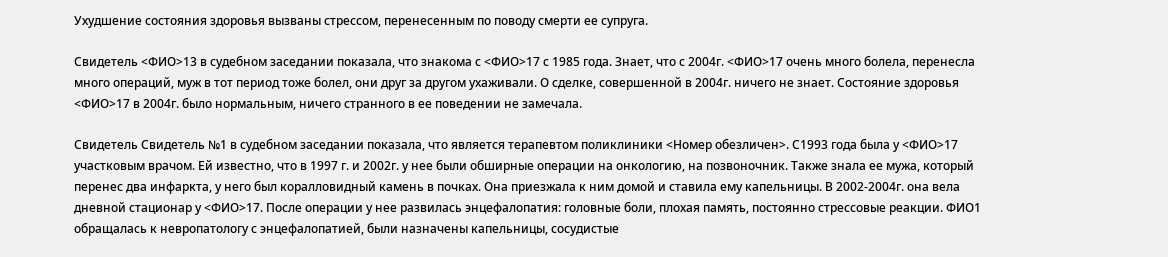Ухудшение состояния здоровья вызваны стрессом, перенесенным по поводу смерти ее супруга.

Свидетель <ФИО>13 в судебном заседании показала, что знакома с <ФИО>17 с 1985 года. Знает, что с 2004г. <ФИО>17 очень много болела, перенесла много операций, муж в тот период тоже болел, они друг за другом ухаживали. О сделке, совершенной в 2004г. ничего не знает. Состояние здоровья <ФИО>17 в 2004г. было нормальным, ничего странного в ее поведении не замечала.

Свидетель Свидетель №1 в судебном заседании показала, что является терапевтом поликлиники <Номер обезличен>. С1993 года была у <ФИО>17 участковым врачом. Ей известно, что в 1997 г. и 2002г. у нее были обширные операции на онкологию, на позвоночник. Также знала ее мужа, который перенес два инфаркта, у него был коралловидный камень в почках. Она приезжала к ним домой и ставила ему капельницы. В 2002-2004г. она вела дневной стационар у <ФИО>17. После операции у нее развилась энцефалопатия: головные боли, плохая память, постоянно стрессовые реакции. ФИО1 обращалась к невропатологу с энцефалопатией, были назначены капельницы, сосудистые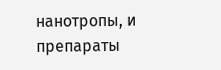нанотропы, и препараты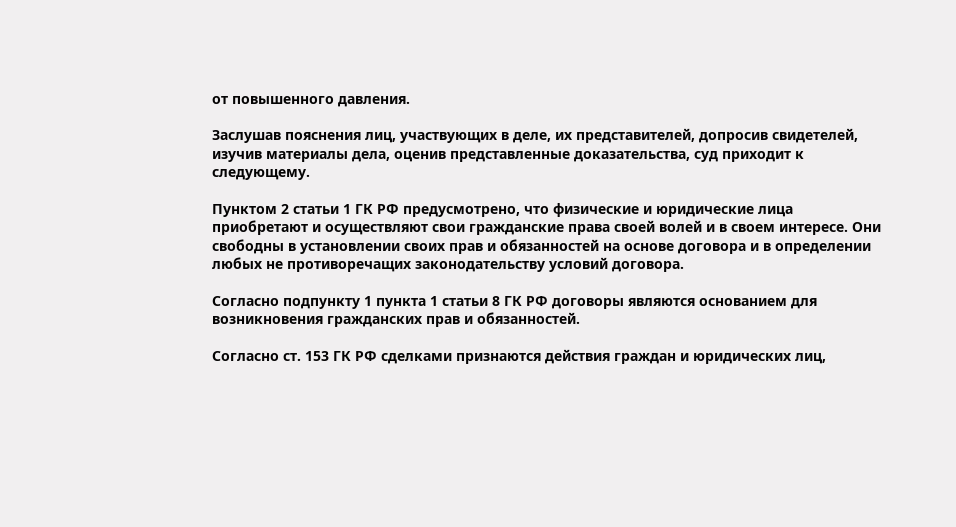от повышенного давления.

Заслушав пояснения лиц, участвующих в деле, их представителей, допросив свидетелей, изучив материалы дела, оценив представленные доказательства, суд приходит к следующему.

Пунктом 2 статьи 1 ГК РФ предусмотрено, что физические и юридические лица приобретают и осуществляют свои гражданские права своей волей и в своем интересе. Они свободны в установлении своих прав и обязанностей на основе договора и в определении любых не противоречащих законодательству условий договора.

Согласно подпункту 1 пункта 1 статьи 8 ГК РФ договоры являются основанием для возникновения гражданских прав и обязанностей.

Согласно ст. 153 ГК РФ сделками признаются действия граждан и юридических лиц,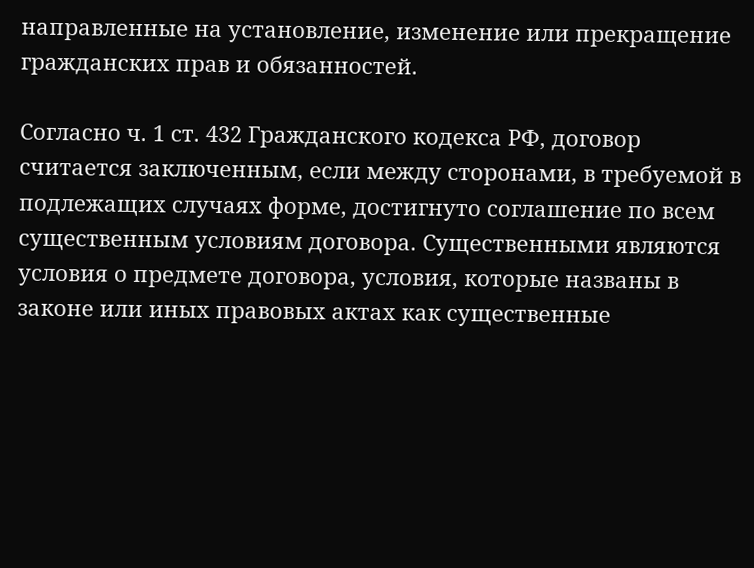направленные на установление, изменение или прекращение гражданских прав и обязанностей.

Согласно ч. 1 ст. 432 Гражданского кодекса РФ, договор считается заключенным, если между сторонами, в требуемой в подлежащих случаях форме, достигнуто соглашение по всем существенным условиям договора. Существенными являются условия о предмете договора, условия, которые названы в законе или иных правовых актах как существенные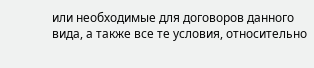или необходимые для договоров данного вида, а также все те условия, относительно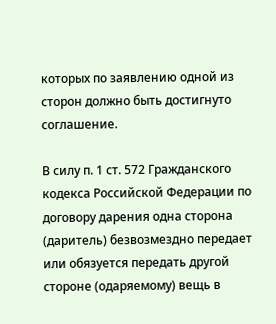которых по заявлению одной из сторон должно быть достигнуто соглашение.

В силу п. 1 ст. 572 Гражданского кодекса Российской Федерации по договору дарения одна сторона (даритель) безвозмездно передает или обязуется передать другой стороне (одаряемому) вещь в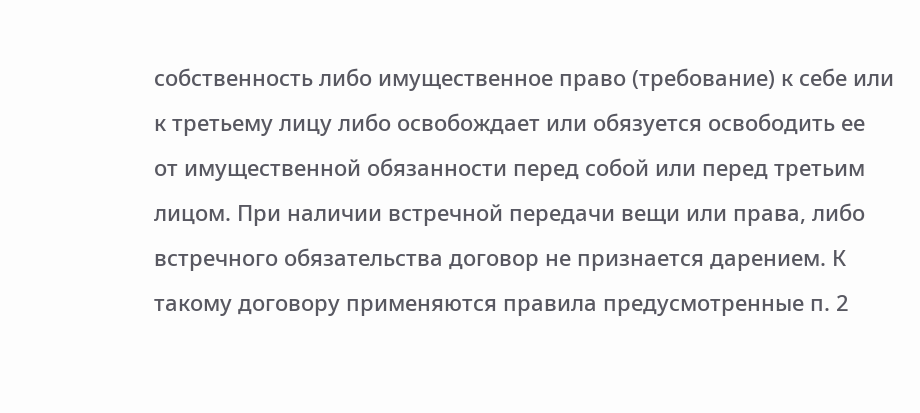собственность либо имущественное право (требование) к себе или к третьему лицу либо освобождает или обязуется освободить ее от имущественной обязанности перед собой или перед третьим лицом. При наличии встречной передачи вещи или права, либо встречного обязательства договор не признается дарением. К такому договору применяются правила предусмотренные п. 2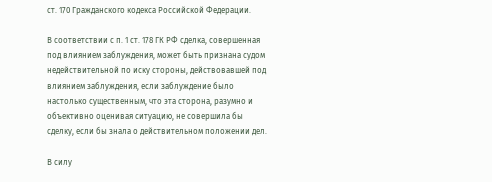ст. 170 Гражданского кодекса Российской Федерации.

В соответствии с п. 1 ст. 178 ГК РФ сделка, совершенная под влиянием заблуждения, может быть признана судом недействительной по иску стороны, действовавшей под влиянием заблуждения, если заблуждение было настолько существенным, что эта сторона, разумно и объективно оценивая ситуацию, не совершила бы сделку, если бы знала о действительном положении дел.

В силу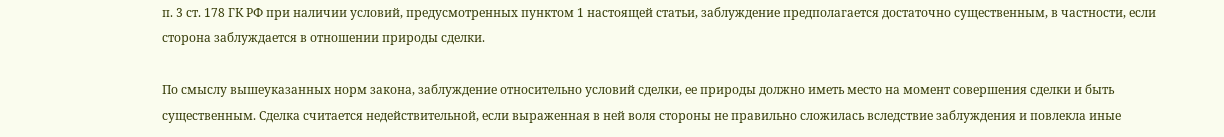п. 3 ст. 178 ГК РФ при наличии условий, предусмотренных пунктом 1 настоящей статьи, заблуждение предполагается достаточно существенным, в частности, если сторона заблуждается в отношении природы сделки.

По смыслу вышеуказанных норм закона, заблуждение относительно условий сделки, ее природы должно иметь место на момент совершения сделки и быть существенным. Сделка считается недействительной, если выраженная в ней воля стороны не правильно сложилась вследствие заблуждения и повлекла иные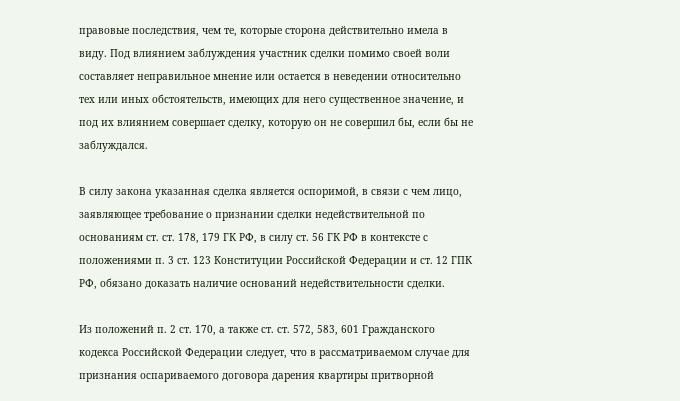правовые последствия, чем те, которые сторона действительно имела в виду. Под влиянием заблуждения участник сделки помимо своей воли составляет неправильное мнение или остается в неведении относительно тех или иных обстоятельств, имеющих для него существенное значение, и под их влиянием совершает сделку, которую он не совершил бы, если бы не заблуждался.

В силу закона указанная сделка является оспоримой, в связи с чем лицо, заявляющее требование о признании сделки недействительной по основаниям ст. ст. 178, 179 ГК РФ, в силу ст. 56 ГК РФ в контексте с положениями п. 3 ст. 123 Конституции Российской Федерации и ст. 12 ГПК РФ, обязано доказать наличие оснований недействительности сделки.

Из положений п. 2 ст. 170, а также ст. ст. 572, 583, 601 Гражданского кодекса Российской Федерации следует, что в рассматриваемом случае для признания оспариваемого договора дарения квартиры притворной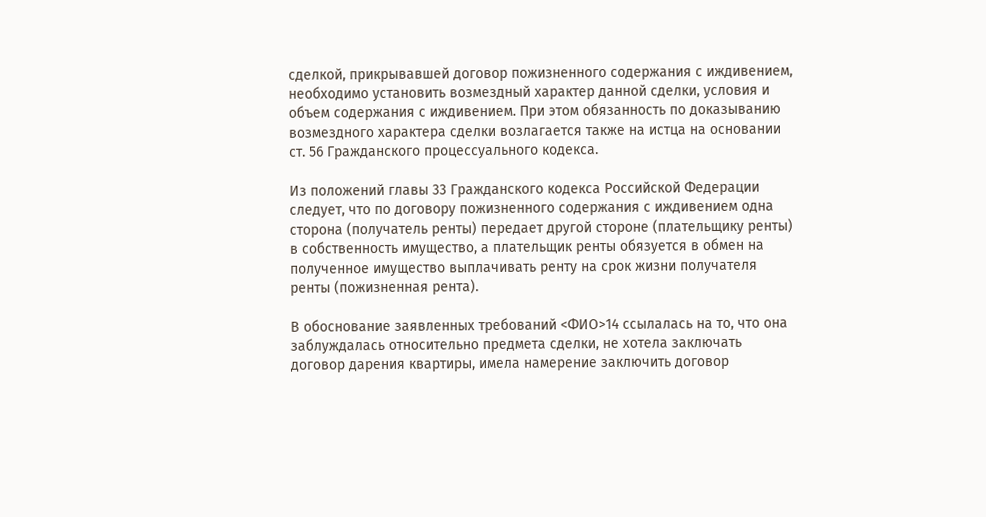сделкой, прикрывавшей договор пожизненного содержания с иждивением, необходимо установить возмездный характер данной сделки, условия и объем содержания с иждивением. При этом обязанность по доказыванию возмездного характера сделки возлагается также на истца на основании ст. 56 Гражданского процессуального кодекса.

Из положений главы 33 Гражданского кодекса Российской Федерации следует, что по договору пожизненного содержания с иждивением одна сторона (получатель ренты) передает другой стороне (плательщику ренты) в собственность имущество, а плательщик ренты обязуется в обмен на полученное имущество выплачивать ренту на срок жизни получателя ренты (пожизненная рента).

В обоснование заявленных требований <ФИО>14 ссылалась на то, что она заблуждалась относительно предмета сделки, не хотела заключать договор дарения квартиры, имела намерение заключить договор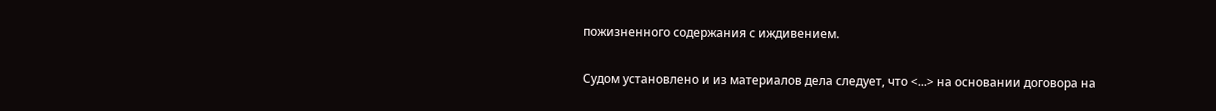пожизненного содержания с иждивением.

Судом установлено и из материалов дела следует, что <...> на основании договора на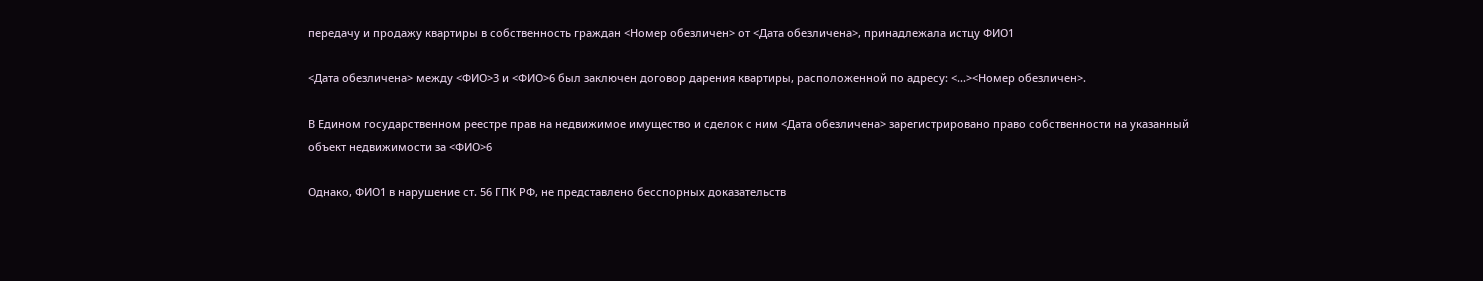передачу и продажу квартиры в собственность граждан <Номер обезличен> от <Дата обезличена>, принадлежала истцу ФИО1

<Дата обезличена> между <ФИО>3 и <ФИО>6 был заключен договор дарения квартиры, расположенной по адресу: <...><Номер обезличен>.

В Едином государственном реестре прав на недвижимое имущество и сделок с ним <Дата обезличена> зарегистрировано право собственности на указанный объект недвижимости за <ФИО>6

Однако, ФИО1 в нарушение ст. 56 ГПК РФ, не представлено бесспорных доказательств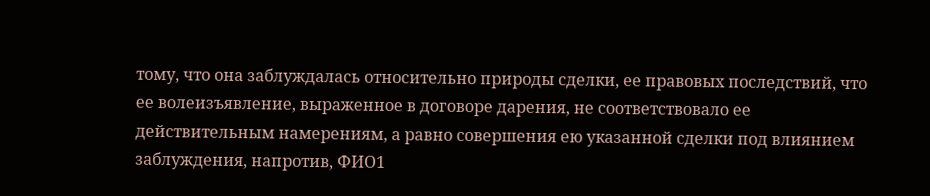тому, что она заблуждалась относительно природы сделки, ее правовых последствий, что ее волеизъявление, выраженное в договоре дарения, не соответствовало ее действительным намерениям, а равно совершения ею указанной сделки под влиянием заблуждения, напротив, ФИО1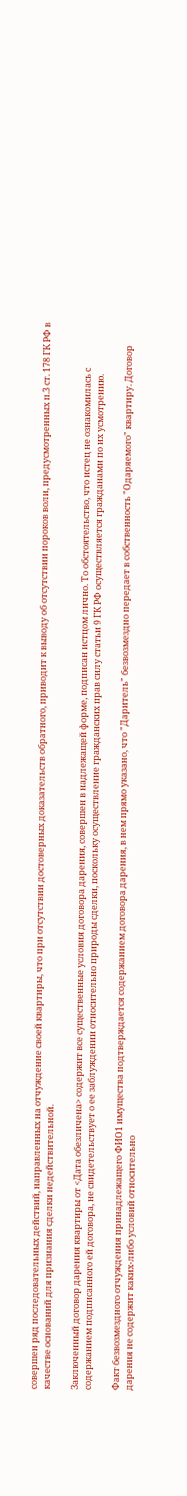совершен ряд последовательных действий, направленных на отчуждение своей квартиры, что при отсутствии достоверных доказательств обратного, приводит к выводу об отсутствии пороков воли, предусмотренных п.3 ст. 178 ГК РФ в качестве оснований для признания сделки недействительной.

Заключенный договор дарения квартиры от <Дата обезличена> содержит все существенные условия договора дарения, совершен в надлежащей форме, подписан истцом лично. То обстоятельство, что истец не ознакомилась с содержанием подписанного ей договора, не свидетельствует о ее заблуждении относительно природы сделки, поскольку осуществление гражданских прав силу статьи 9 ГК РФ осуществляется гражданами по их усмотрению.

Факт безвозмездного отчуждения принадлежащего ФИО1 имущества подтверждается содержанием договора дарения, в нем прямо указано, что "Даритель" безвозмездно передает в собственность "Одаряемого" квартиру. Договор дарения не содержит каких-либо условий относительно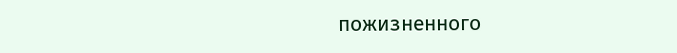пожизненного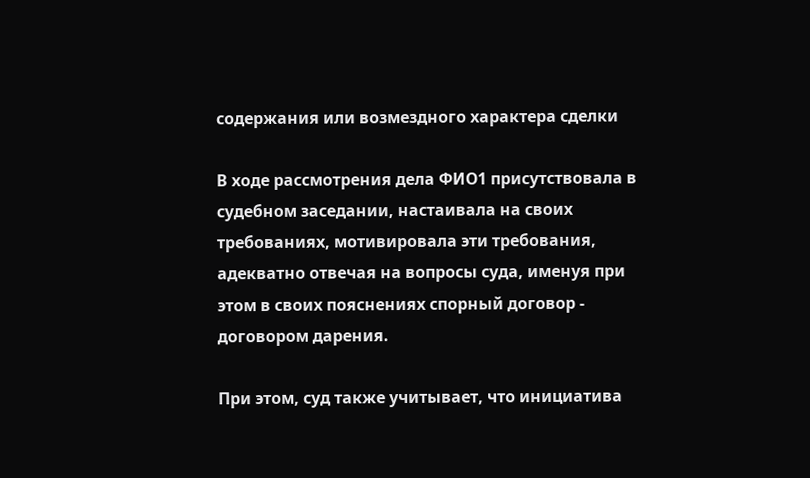содержания или возмездного характера сделки

В ходе рассмотрения дела ФИО1 присутствовала в судебном заседании, настаивала на своих требованиях, мотивировала эти требования, адекватно отвечая на вопросы суда, именуя при этом в своих пояснениях спорный договор - договором дарения.

При этом, суд также учитывает, что инициатива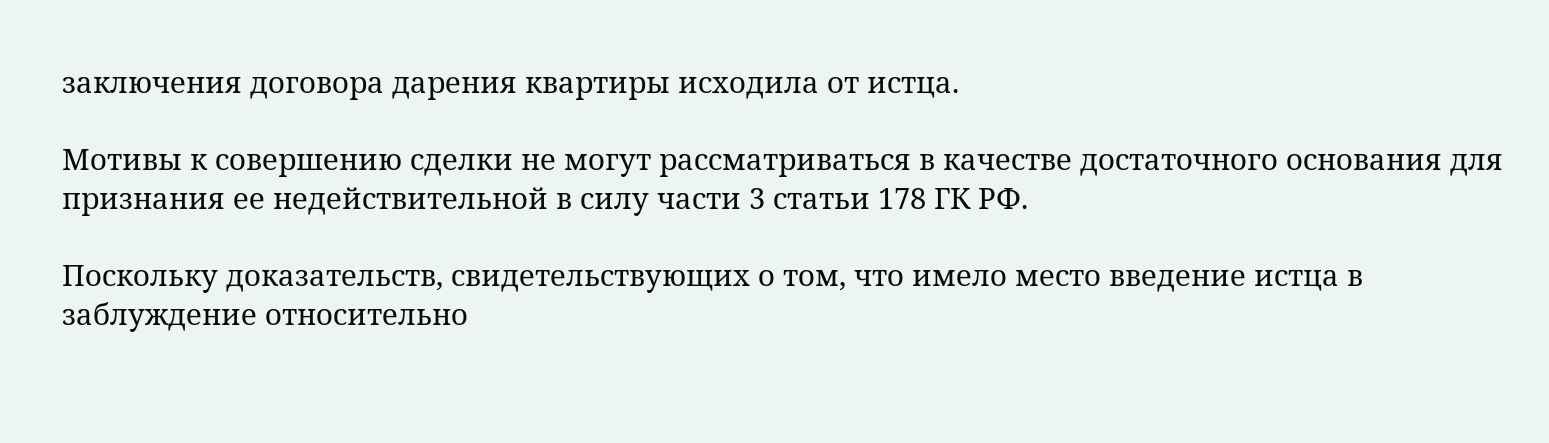заключения договора дарения квартиры исходила от истца.

Мотивы к совершению сделки не могут рассматриваться в качестве достаточного основания для признания ее недействительной в силу части 3 статьи 178 ГК РФ.

Поскольку доказательств, свидетельствующих о том, что имело место введение истца в заблуждение относительно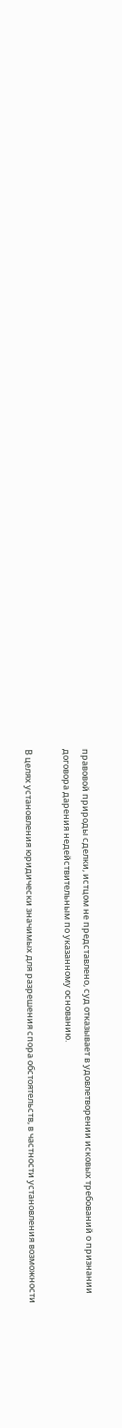правовой природы сделки, истцом не представлено, суд отказывает в удовлетворении исковых требований о признании договора дарения недействительным по указанному основанию.

В целях установления юридически значимых для разрешения спора обстоятельств, в частности установления возможности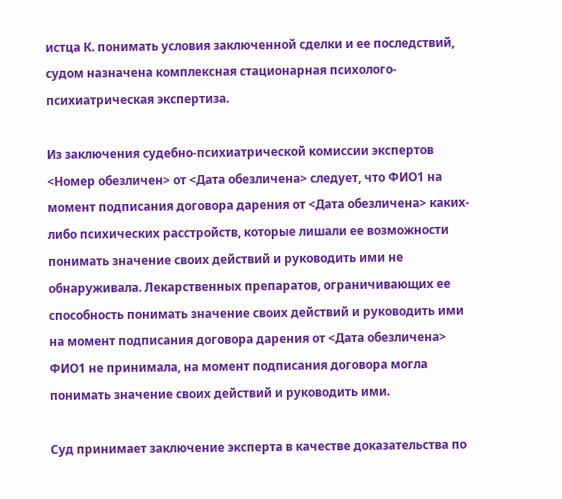истца К. понимать условия заключенной сделки и ее последствий, судом назначена комплексная стационарная психолого-психиатрическая экспертиза.

Из заключения судебно-психиатрической комиссии экспертов <Номер обезличен> от <Дата обезличена> следует, что ФИО1 на момент подписания договора дарения от <Дата обезличена> каких-либо психических расстройств, которые лишали ее возможности понимать значение своих действий и руководить ими не обнаруживала. Лекарственных препаратов, ограничивающих ее способность понимать значение своих действий и руководить ими на момент подписания договора дарения от <Дата обезличена> ФИО1 не принимала, на момент подписания договора могла понимать значение своих действий и руководить ими.

Суд принимает заключение эксперта в качестве доказательства по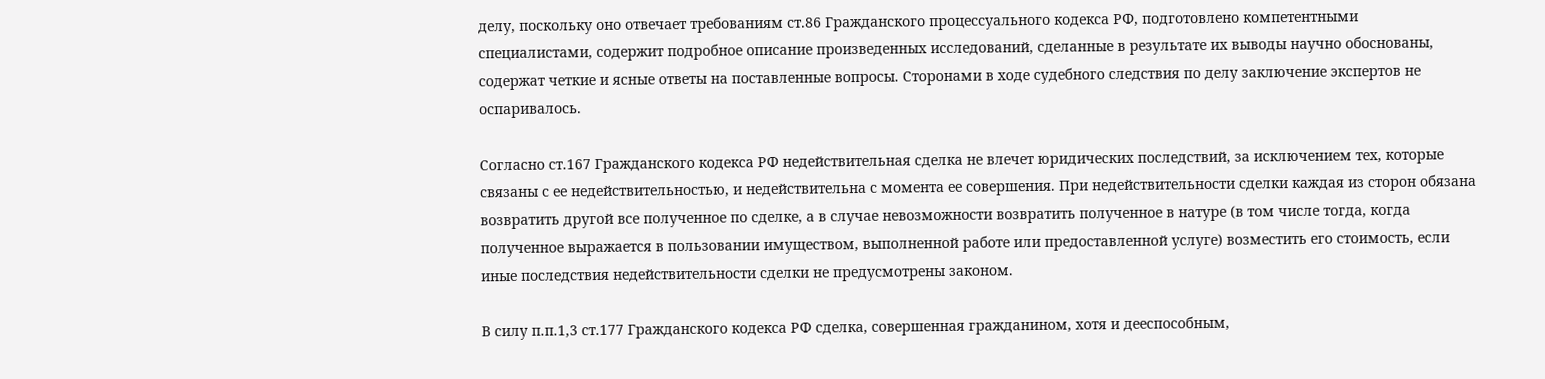делу, поскольку оно отвечает требованиям ст.86 Гражданского процессуального кодекса РФ, подготовлено компетентными специалистами, содержит подробное описание произведенных исследований, сделанные в результате их выводы научно обоснованы, содержат четкие и ясные ответы на поставленные вопросы. Сторонами в ходе судебного следствия по делу заключение экспертов не оспаривалось.

Согласно ст.167 Гражданского кодекса РФ недействительная сделка не влечет юридических последствий, за исключением тех, которые связаны с ее недействительностью, и недействительна с момента ее совершения. При недействительности сделки каждая из сторон обязана возвратить другой все полученное по сделке, а в случае невозможности возвратить полученное в натуре (в том числе тогда, когда полученное выражается в пользовании имуществом, выполненной работе или предоставленной услуге) возместить его стоимость, если иные последствия недействительности сделки не предусмотрены законом.

В силу п.п.1,3 ст.177 Гражданского кодекса РФ сделка, совершенная гражданином, хотя и дееспособным,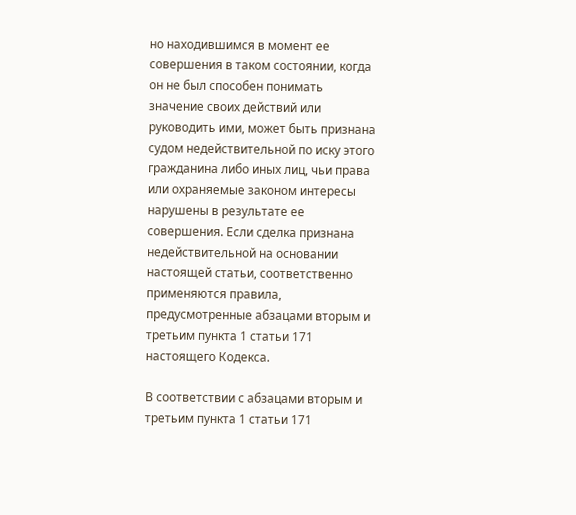но находившимся в момент ее совершения в таком состоянии, когда он не был способен понимать значение своих действий или руководить ими, может быть признана судом недействительной по иску этого гражданина либо иных лиц, чьи права или охраняемые законом интересы нарушены в результате ее совершения. Если сделка признана недействительной на основании настоящей статьи, соответственно применяются правила, предусмотренные абзацами вторым и третьим пункта 1 статьи 171 настоящего Кодекса.

В соответствии с абзацами вторым и третьим пункта 1 статьи 171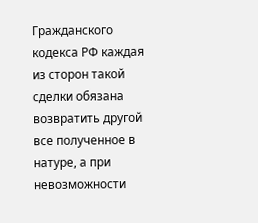Гражданского кодекса РФ каждая из сторон такой сделки обязана возвратить другой все полученное в натуре, а при невозможности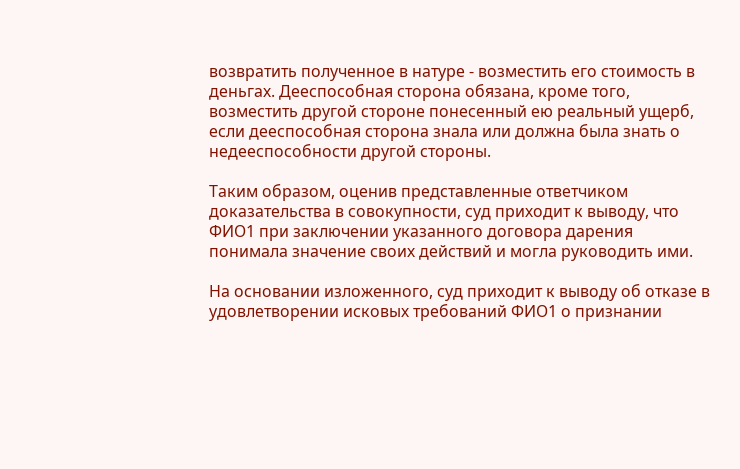возвратить полученное в натуре - возместить его стоимость в деньгах. Дееспособная сторона обязана, кроме того, возместить другой стороне понесенный ею реальный ущерб, если дееспособная сторона знала или должна была знать о недееспособности другой стороны.

Таким образом, оценив представленные ответчиком доказательства в совокупности, суд приходит к выводу, что ФИО1 при заключении указанного договора дарения понимала значение своих действий и могла руководить ими.

На основании изложенного, суд приходит к выводу об отказе в удовлетворении исковых требований ФИО1 о признании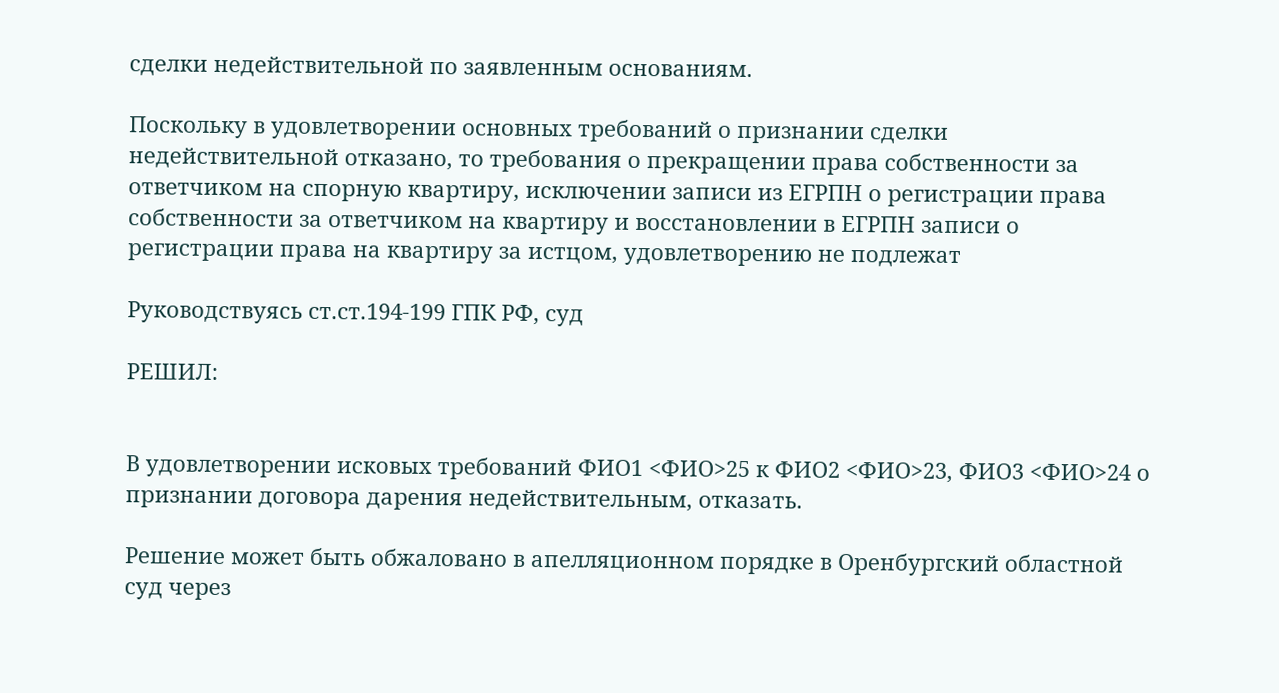сделки недействительной по заявленным основаниям.

Поскольку в удовлетворении основных требований о признании сделки недействительной отказано, то требования о прекращении права собственности за ответчиком на спорную квартиру, исключении записи из ЕГРПН о регистрации права собственности за ответчиком на квартиру и восстановлении в ЕГРПН записи о регистрации права на квартиру за истцом, удовлетворению не подлежат

Руководствуясь ст.ст.194-199 ГПК РФ, суд

РЕШИЛ:


В удовлетворении исковых требований ФИО1 <ФИО>25 к ФИО2 <ФИО>23, ФИО3 <ФИО>24 о признании договора дарения недействительным, отказать.

Решение может быть обжаловано в апелляционном порядке в Оренбургский областной суд через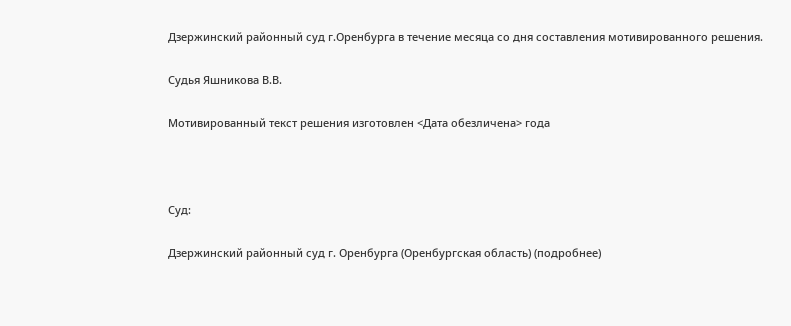Дзержинский районный суд г.Оренбурга в течение месяца со дня составления мотивированного решения.

Судья Яшникова В.В.

Мотивированный текст решения изготовлен <Дата обезличена> года



Суд:

Дзержинский районный суд г. Оренбурга (Оренбургская область) (подробнее)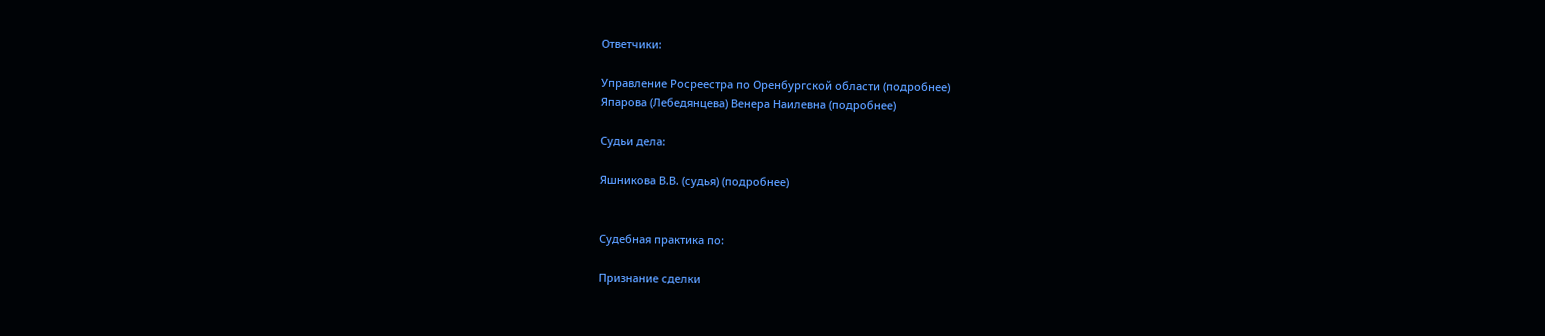Ответчики:

Управление Росреестра по Оренбургской области (подробнее)
Япарова (Лебедянцева) Венера Наилевна (подробнее)

Судьи дела:

Яшникова В.В. (судья) (подробнее)


Судебная практика по:

Признание сделки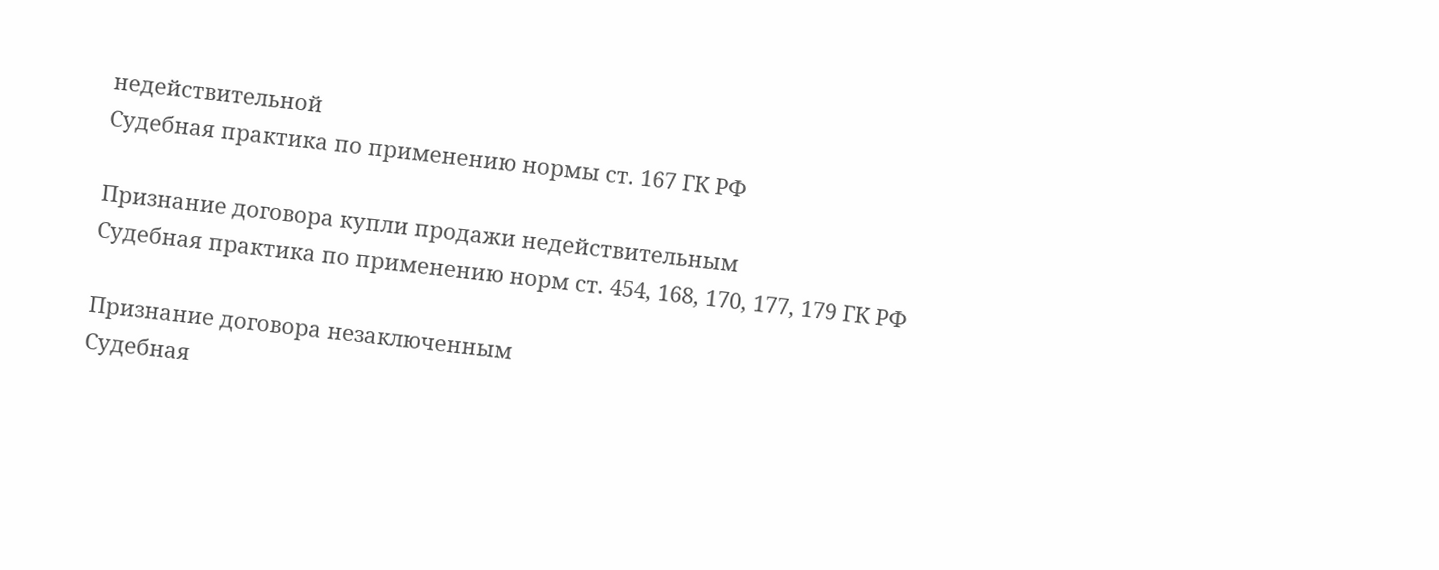недействительной
Судебная практика по применению нормы ст. 167 ГК РФ

Признание договора купли продажи недействительным
Судебная практика по применению норм ст. 454, 168, 170, 177, 179 ГК РФ

Признание договора незаключенным
Судебная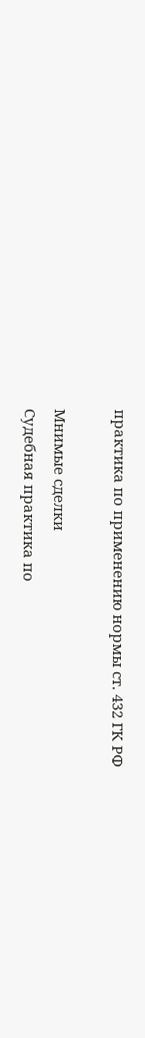практика по применению нормы ст. 432 ГК РФ

Мнимые сделки
Судебная практика по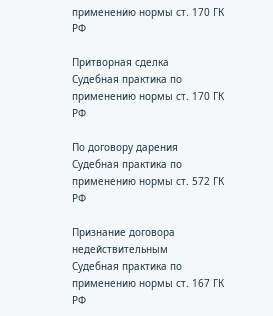применению нормы ст. 170 ГК РФ

Притворная сделка
Судебная практика по применению нормы ст. 170 ГК РФ

По договору дарения
Судебная практика по применению нормы ст. 572 ГК РФ

Признание договора недействительным
Судебная практика по применению нормы ст. 167 ГК РФ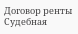Договор ренты
Судебная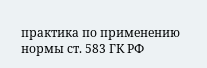практика по применению нормы ст. 583 ГК РФ